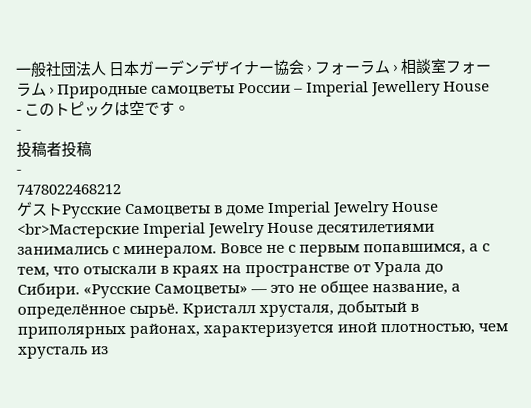一般社団法人 日本ガーデンデザイナー協会 › フォーラム › 相談室フォーラム › Природные самоцветы России – Imperial Jewellery House
- このトピックは空です。
-
投稿者投稿
-
7478022468212
ゲストРусские Самоцветы в доме Imperial Jewelry House
<br>Мастерские Imperial Jewelry House десятилетиями занимались с минералом. Вовсе не с первым попавшимся, а с тем, что отыскали в краях на пространстве от Урала до Сибири. «Русские Самоцветы» — это не общее название, а определённое сырьё. Кристалл хрусталя, добытый в приполярных районах, характеризуется иной плотностью, чем хрусталь из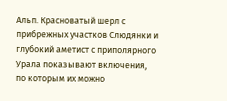Альп. Красноватый шерл с прибрежных участков Слюдянки и глубокий аметист с приполярного Урала показывают включения, по которым их можно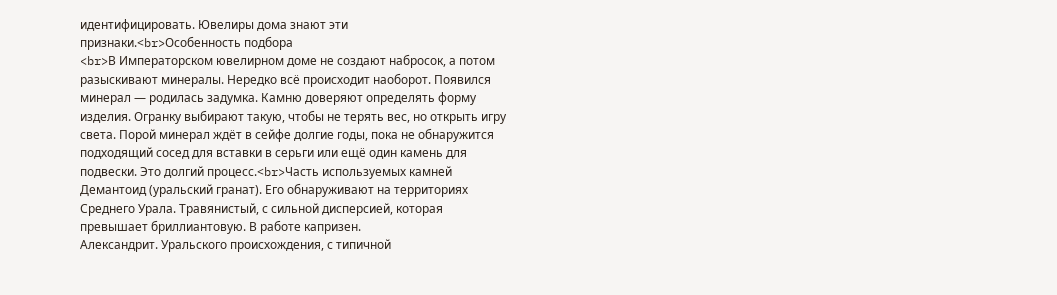идентифицировать. Ювелиры дома знают эти признаки.<br>Особенность подбора
<br>В Императорском ювелирном доме не создают набросок, а потом разыскивают минералы. Нередко всё происходит наоборот. Появился минерал — родилась задумка. Камню доверяют определять форму изделия. Огранку выбирают такую, чтобы не терять вес, но открыть игру света. Порой минерал ждёт в сейфе долгие годы, пока не обнаружится подходящий сосед для вставки в серьги или ещё один камень для подвески. Это долгий процесс.<br>Часть используемых камней
Демантоид (уральский гранат). Его обнаруживают на территориях Среднего Урала. Травянистый, с сильной дисперсией, которая превышает бриллиантовую. В работе капризен.
Александрит. Уральского происхождения, с типичной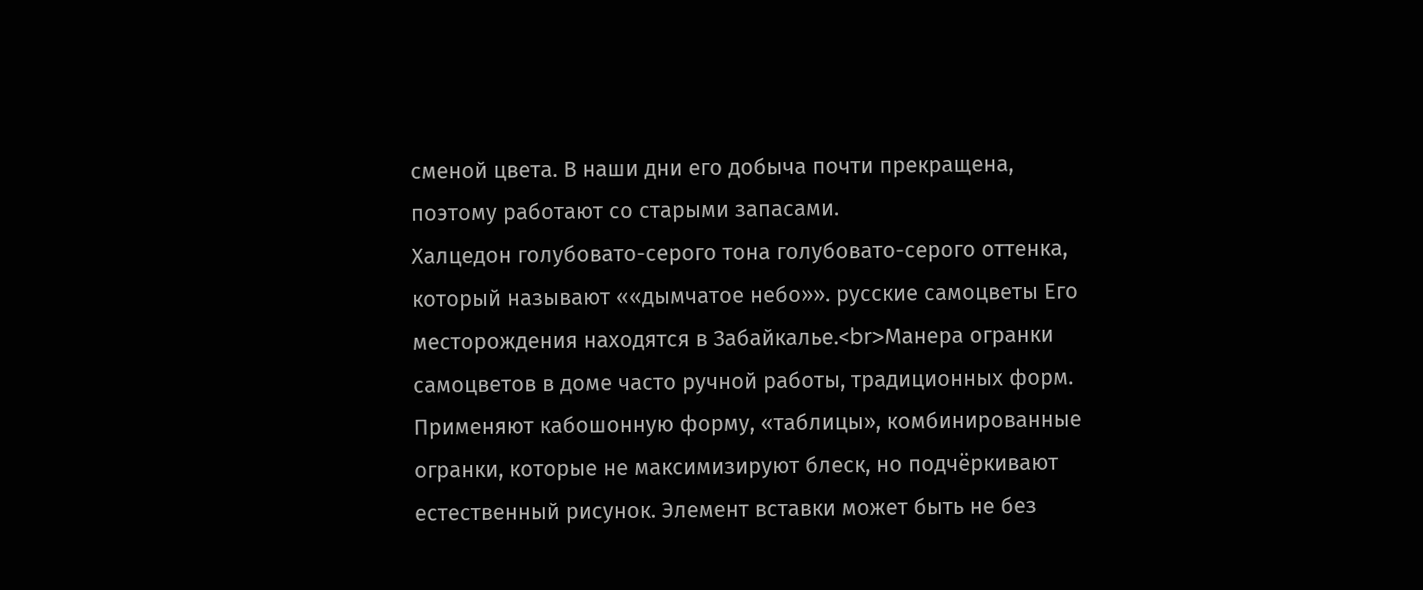сменой цвета. В наши дни его добыча почти прекращена, поэтому работают со старыми запасами.
Халцедон голубовато-серого тона голубовато-серого оттенка, который называют ««дымчатое небо»». русские самоцветы Его месторождения находятся в Забайкалье.<br>Манера огранки самоцветов в доме часто ручной работы, традиционных форм. Применяют кабошонную форму, «таблицы», комбинированные огранки, которые не максимизируют блеск, но подчёркивают естественный рисунок. Элемент вставки может быть не без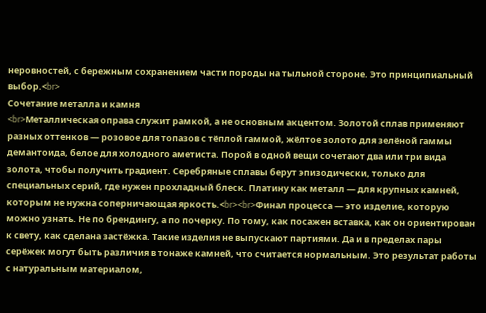неровностей, с бережным сохранением части породы на тыльной стороне. Это принципиальный выбор.<br>
Сочетание металла и камня
<br>Металлическая оправа служит рамкой, а не основным акцентом. Золотой сплав применяют разных оттенков — розовое для топазов с тёплой гаммой, жёлтое золото для зелёной гаммы демантоида, белое для холодного аметиста. Порой в одной вещи сочетают два или три вида золота, чтобы получить градиент. Серебряные сплавы берут эпизодически, только для специальных серий, где нужен прохладный блеск. Платину как металл — для крупных камней, которым не нужна соперничающая яркость.<br><br>Финал процесса — это изделие, которую можно узнать. Не по брендингу, а по почерку. По тому, как посажен вставка, как он ориентирован к свету, как сделана застёжка. Такие изделия не выпускают партиями. Да и в пределах пары серёжек могут быть различия в тонаже камней, что считается нормальным. Это результат работы с натуральным материалом,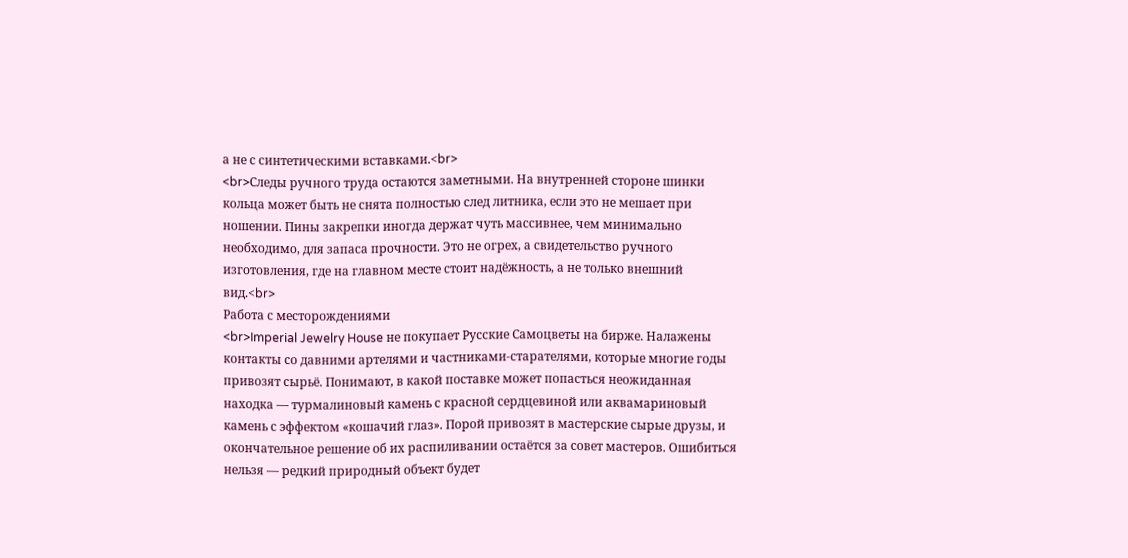а не с синтетическими вставками.<br>
<br>Следы ручного труда остаются заметными. На внутренней стороне шинки кольца может быть не снята полностью след литника, если это не мешает при ношении. Пины закрепки иногда держат чуть массивнее, чем минимально необходимо, для запаса прочности. Это не огрех, а свидетельство ручного изготовления, где на главном месте стоит надёжность, а не только внешний вид.<br>
Работа с месторождениями
<br>Imperial Jewelry House не покупает Русские Самоцветы на бирже. Налажены контакты со давними артелями и частниками-старателями, которые многие годы привозят сырьё. Понимают, в какой поставке может попасться неожиданная находка — турмалиновый камень с красной сердцевиной или аквамариновый камень с эффектом «кошачий глаз». Порой привозят в мастерские сырые друзы, и окончательное решение об их распиливании остаётся за совет мастеров. Ошибиться нельзя — редкий природный объект будет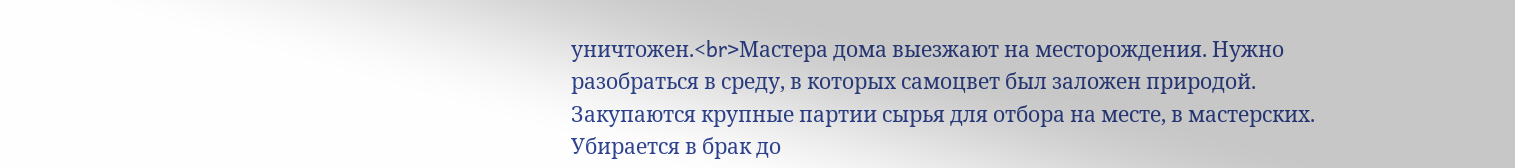уничтожен.<br>Мастера дома выезжают на месторождения. Нужно разобраться в среду, в которых самоцвет был заложен природой.
Закупаются крупные партии сырья для отбора на месте, в мастерских. Убирается в брак до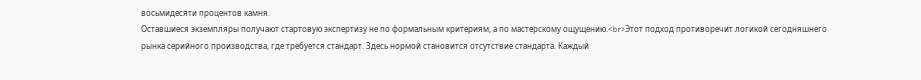восьмидесяти процентов камня.
Оставшиеся экземпляры получают стартовую экспертизу не по формальным критериям, а по мастерскому ощущению.<br>Этот подход противоречит логикой сегодняшнего рынка серийного производства, где требуется стандарт. Здесь нормой становится отсутствие стандарта. Каждый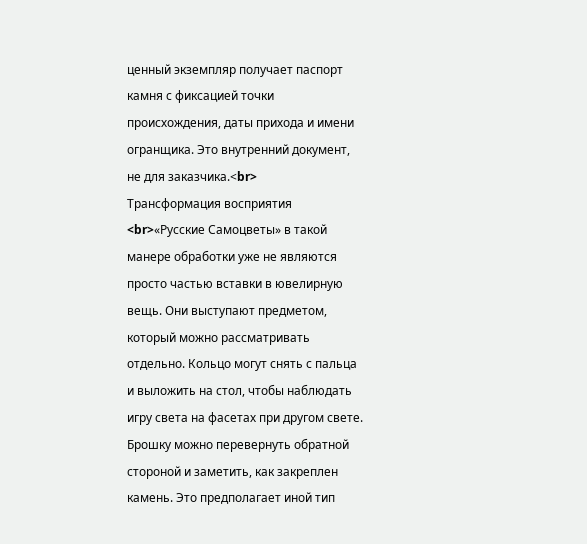ценный экземпляр получает паспорт камня с фиксацией точки происхождения, даты прихода и имени огранщика. Это внутренний документ, не для заказчика.<br>
Трансформация восприятия
<br>«Русские Самоцветы» в такой манере обработки уже не являются просто частью вставки в ювелирную вещь. Они выступают предметом, который можно рассматривать отдельно. Кольцо могут снять с пальца и выложить на стол, чтобы наблюдать игру света на фасетах при другом свете. Брошку можно перевернуть обратной стороной и заметить, как закреплен камень. Это предполагает иной тип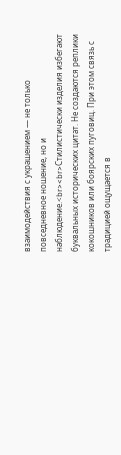взаимодействия с украшением — не только повседневное ношение, но и наблюдение.<br><br>Стилистически изделия избегают буквальных исторических цитат. Не создаются реплики кокошников или боярских пуговиц. При этом связь с традицией ощущается в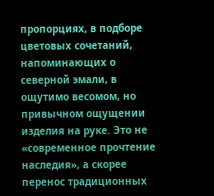пропорциях, в подборе цветовых сочетаний, напоминающих о северной эмали, в ощутимо весомом, но привычном ощущении изделия на руке. Это не «современное прочтение наследия», а скорее перенос традиционных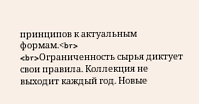принципов к актуальным формам.<br>
<br>Ограниченность сырья диктует свои правила. Коллекция не выходит каждый год. Новые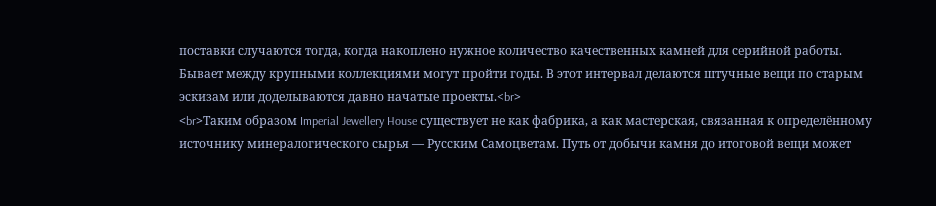поставки случаются тогда, когда накоплено нужное количество качественных камней для серийной работы. Бывает между крупными коллекциями могут пройти годы. В этот интервал делаются штучные вещи по старым эскизам или доделываются давно начатые проекты.<br>
<br>Таким образом Imperial Jewellery House существует не как фабрика, а как мастерская, связанная к определённому источнику минералогического сырья — Русским Самоцветам. Путь от добычи камня до итоговой вещи может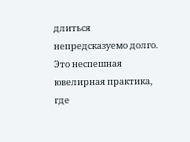длиться непредсказуемо долго. Это неспешная ювелирная практика, где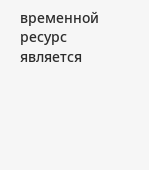временной ресурс является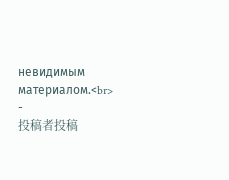невидимым материалом.<br>
-
投稿者投稿